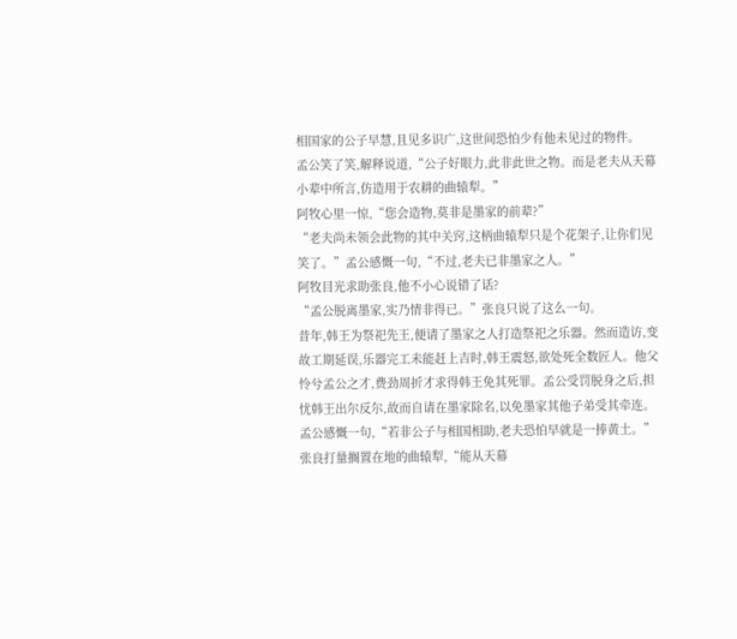相国家的公子早慧,且见多识广,这世间恐怕少有他未见过的物件。
孟公笑了笑,解释说道,“公子好眼力,此非此世之物。而是老夫从天幕小辈中所言,仿造用于农耕的曲辕犁。”
阿牧心里一惊,“您会造物,莫非是墨家的前辈?”
“老夫尚未领会此物的其中关窍,这柄曲辕犁只是个花架子,让你们见笑了。”孟公感慨一句,“不过,老夫已非墨家之人。”
阿牧目光求助张良,他不小心说错了话?
“孟公脱离墨家,实乃情非得已。”张良只说了这么一句。
昔年,韩王为祭祀先王,便请了墨家之人打造祭祀之乐器。然而造访,变故工期延误,乐器完工未能赶上吉时,韩王震怒,欲处死全数匠人。他父怜兮孟公之才,费劲周折才求得韩王免其死罪。孟公受罚脱身之后,担忧韩王出尔反尔,故而自请在墨家除名,以免墨家其他子弟受其牵连。
孟公感慨一句,“若非公子与相国相助,老夫恐怕早就是一捧黄土。”
张良打量搁置在地的曲辕犁,“能从天幕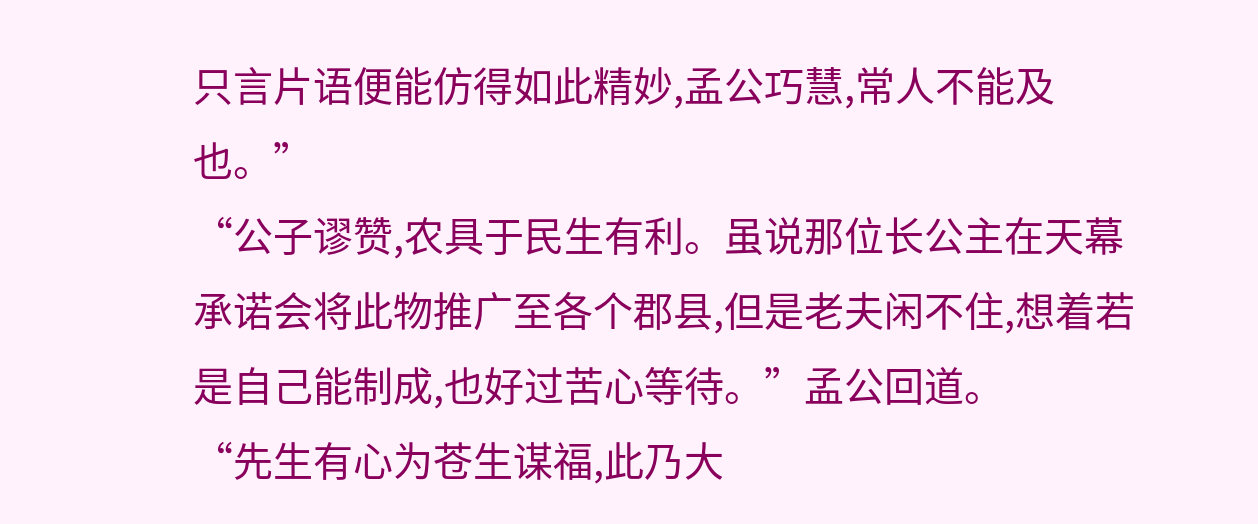只言片语便能仿得如此精妙,孟公巧慧,常人不能及也。”
“公子谬赞,农具于民生有利。虽说那位长公主在天幕承诺会将此物推广至各个郡县,但是老夫闲不住,想着若是自己能制成,也好过苦心等待。”孟公回道。
“先生有心为苍生谋福,此乃大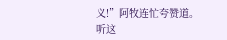义!”阿牧连忙夸赞道。
听这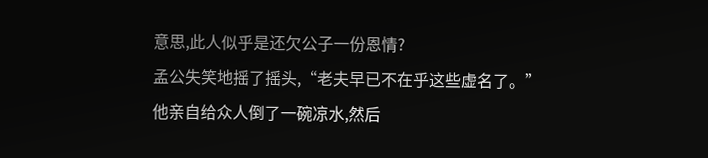意思,此人似乎是还欠公子一份恩情?
孟公失笑地摇了摇头,“老夫早已不在乎这些虚名了。”
他亲自给众人倒了一碗凉水,然后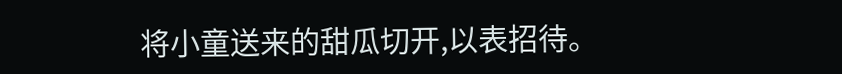将小童送来的甜瓜切开,以表招待。